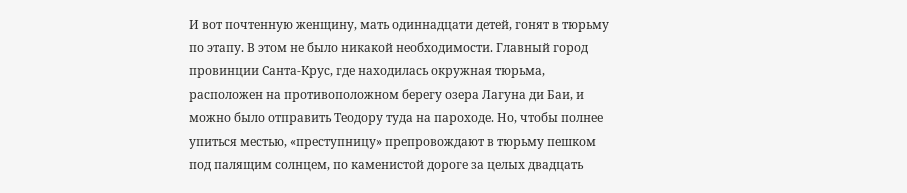И вот почтенную женщину, мать одиннадцати детей, гонят в тюрьму по этапу. В этом не было никакой необходимости. Главный город провинции Санта-Крус, где находилась окружная тюрьма, расположен на противоположном берегу озера Лагуна ди Баи, и можно было отправить Теодору туда на пароходе. Но, чтобы полнее упиться местью, «преступницу» препровождают в тюрьму пешком под палящим солнцем, по каменистой дороге за целых двадцать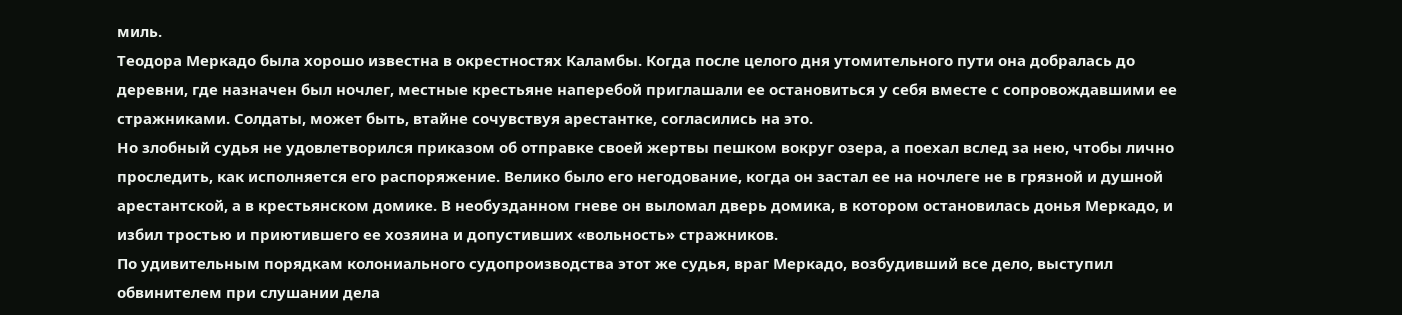миль.
Теодора Меркадо была хорошо известна в окрестностях Каламбы. Когда после целого дня утомительного пути она добралась до деревни, где назначен был ночлег, местные крестьяне наперебой приглашали ее остановиться у себя вместе с сопровождавшими ее стражниками. Солдаты, может быть, втайне сочувствуя арестантке, согласились на это.
Но злобный судья не удовлетворился приказом об отправке своей жертвы пешком вокруг озера, а поехал вслед за нею, чтобы лично проследить, как исполняется его распоряжение. Велико было его негодование, когда он застал ее на ночлеге не в грязной и душной арестантской, а в крестьянском домике. В необузданном гневе он выломал дверь домика, в котором остановилась донья Меркадо, и избил тростью и приютившего ее хозяина и допустивших «вольность» стражников.
По удивительным порядкам колониального судопроизводства этот же судья, враг Меркадо, возбудивший все дело, выступил обвинителем при слушании дела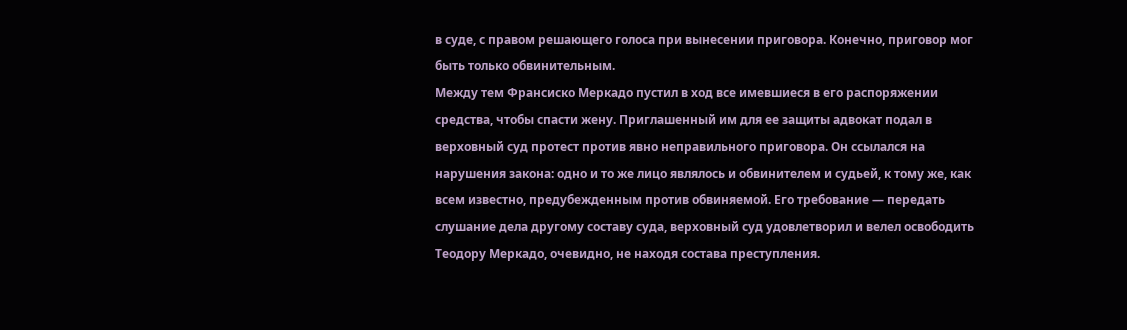в суде, с правом решающего голоса при вынесении приговора. Конечно, приговор мог быть только обвинительным.
Между тем Франсиско Меркадо пустил в ход все имевшиеся в его распоряжении средства, чтобы спасти жену. Приглашенный им для ее защиты адвокат подал в верховный суд протест против явно неправильного приговора. Он ссылался на нарушения закона: одно и то же лицо являлось и обвинителем и судьей, к тому же, как всем известно, предубежденным против обвиняемой. Его требование — передать слушание дела другому составу суда, верховный суд удовлетворил и велел освободить Теодору Меркадо, очевидно, не находя состава преступления.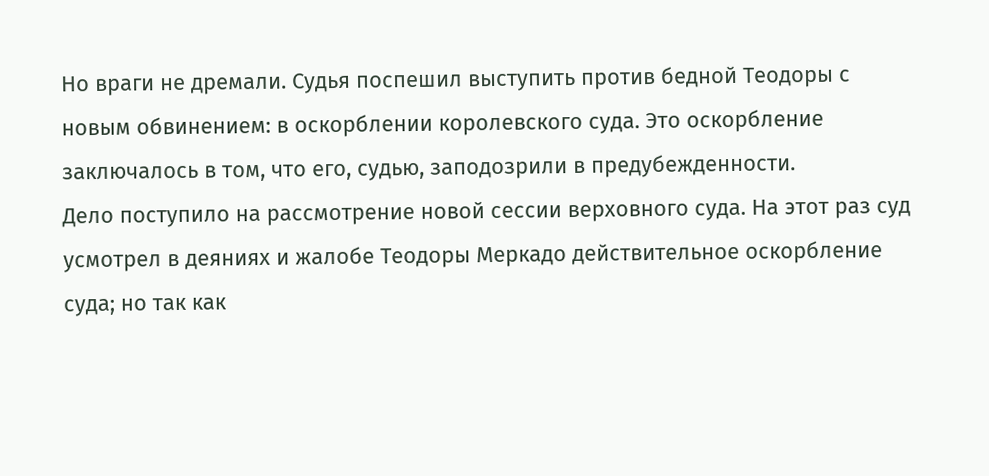Но враги не дремали. Судья поспешил выступить против бедной Теодоры с новым обвинением: в оскорблении королевского суда. Это оскорбление заключалось в том, что его, судью, заподозрили в предубежденности.
Дело поступило на рассмотрение новой сессии верховного суда. На этот раз суд усмотрел в деяниях и жалобе Теодоры Меркадо действительное оскорбление суда; но так как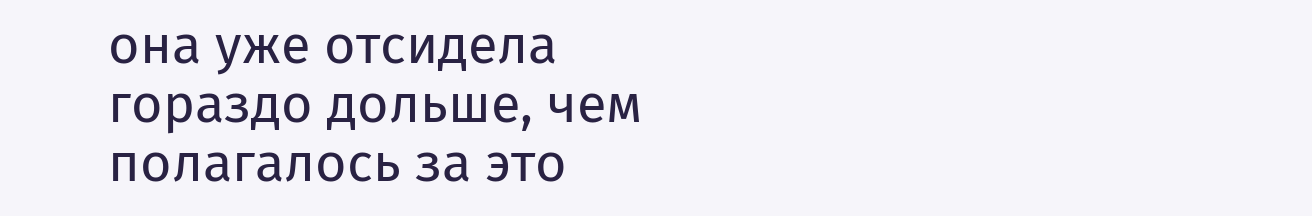она уже отсидела гораздо дольше, чем полагалось за это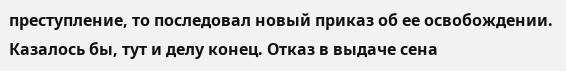преступление, то последовал новый приказ об ее освобождении.
Казалось бы, тут и делу конец. Отказ в выдаче сена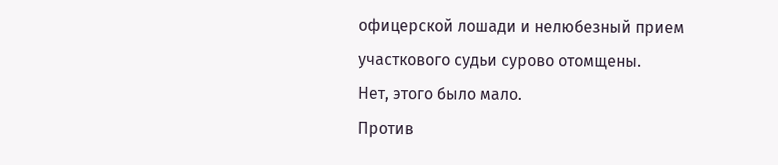офицерской лошади и нелюбезный прием участкового судьи сурово отомщены.
Нет, этого было мало.
Против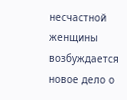несчастной женщины возбуждается новое дело о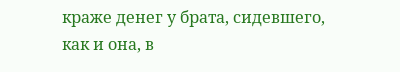краже денег у брата, сидевшего, как и она, в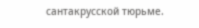сантакрусской тюрьме.